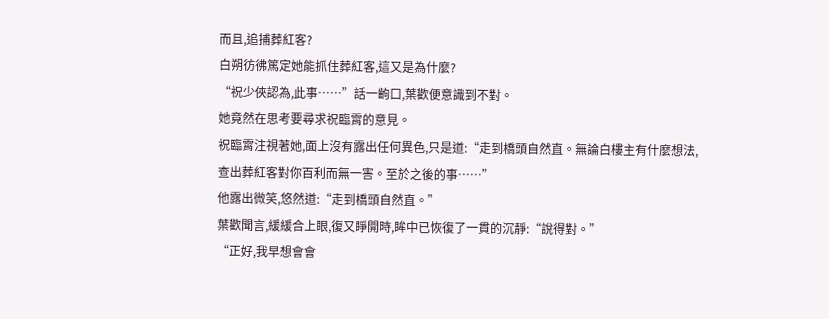而且,追捕葬紅客?
白朔彷彿篤定她能抓住葬紅客,這又是為什麼?
“祝少俠認為,此事……”話一齣口,葉歡便意識到不對。
她竟然在思考要尋求祝臨霄的意見。
祝臨霄注視著她,面上沒有露出任何異色,只是道:“走到橋頭自然直。無論白樓主有什麼想法,查出葬紅客對你百利而無一害。至於之後的事……”
他露出微笑,悠然道:“走到橋頭自然直。”
葉歡聞言,緩緩合上眼,復又睜開時,眸中已恢復了一貫的沉靜:“說得對。”
“正好,我早想會會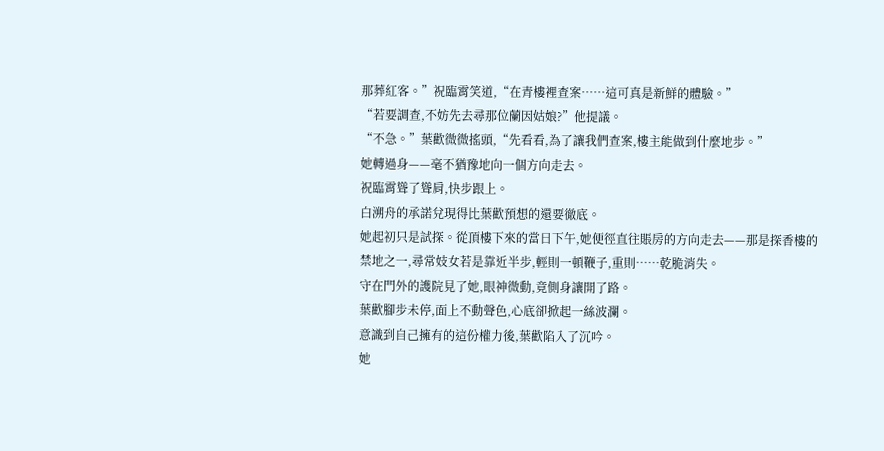那葬紅客。”祝臨霄笑道,“在青樓裡查案……這可真是新鮮的體驗。”
“若要調查,不妨先去尋那位蘭因姑娘?”他提議。
“不急。”葉歡微微搖頭,“先看看,為了讓我們查案,樓主能做到什麼地步。”
她轉過身——毫不猶豫地向一個方向走去。
祝臨霄聳了聳肩,快步跟上。
白溯舟的承諾兌現得比葉歡預想的還要徹底。
她起初只是試探。從頂樓下來的當日下午,她便徑直往賬房的方向走去——那是探香樓的禁地之一,尋常妓女若是靠近半步,輕則一頓鞭子,重則……乾脆消失。
守在門外的護院見了她,眼神微動,竟側身讓開了路。
葉歡腳步未停,面上不動聲色,心底卻掀起一絲波瀾。
意識到自己擁有的這份權力後,葉歡陷入了沉吟。
她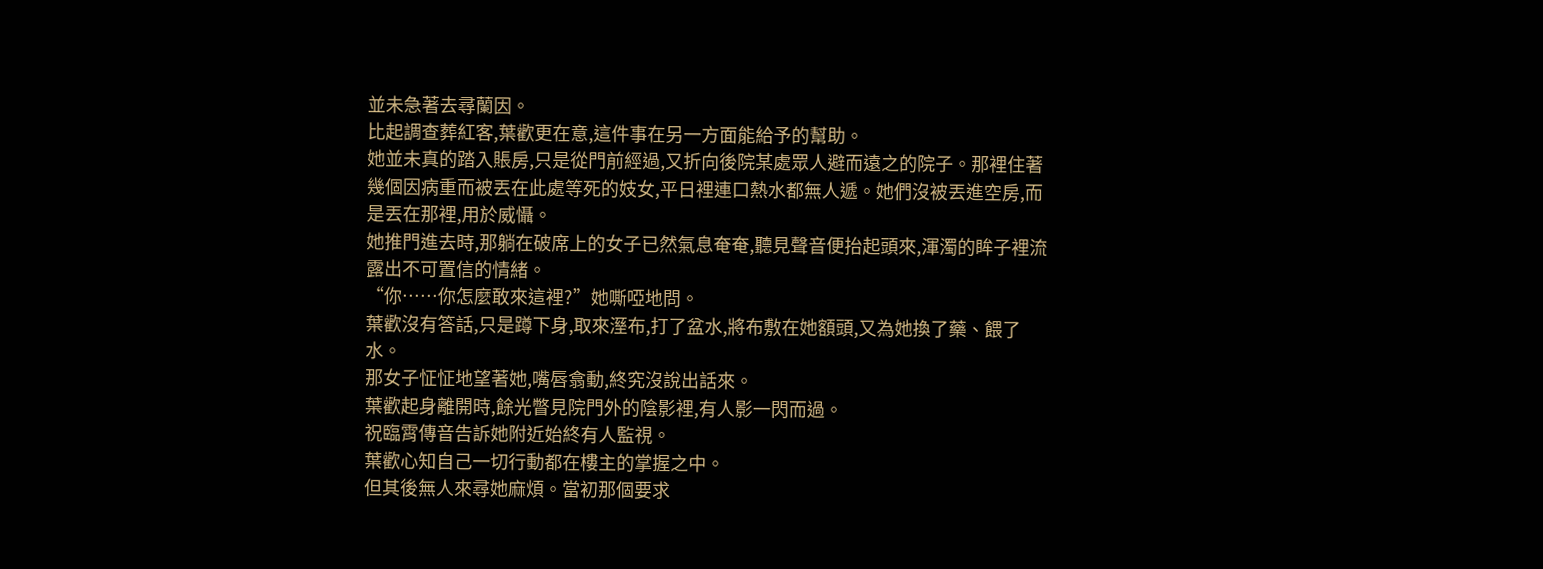並未急著去尋蘭因。
比起調查葬紅客,葉歡更在意,這件事在另一方面能給予的幫助。
她並未真的踏入賬房,只是從門前經過,又折向後院某處眾人避而遠之的院子。那裡住著幾個因病重而被丟在此處等死的妓女,平日裡連口熱水都無人遞。她們沒被丟進空房,而是丟在那裡,用於威懾。
她推門進去時,那躺在破席上的女子已然氣息奄奄,聽見聲音便抬起頭來,渾濁的眸子裡流露出不可置信的情緒。
“你……你怎麼敢來這裡?”她嘶啞地問。
葉歡沒有答話,只是蹲下身,取來溼布,打了盆水,將布敷在她額頭,又為她換了藥、餵了水。
那女子怔怔地望著她,嘴唇翕動,終究沒說出話來。
葉歡起身離開時,餘光瞥見院門外的陰影裡,有人影一閃而過。
祝臨霄傳音告訴她附近始終有人監視。
葉歡心知自己一切行動都在樓主的掌握之中。
但其後無人來尋她麻煩。當初那個要求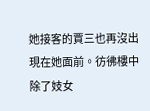她接客的賈三也再沒出現在她面前。彷彿樓中除了妓女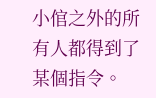小倌之外的所有人都得到了某個指令。